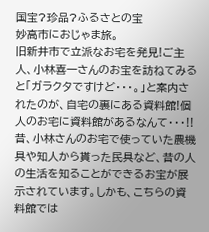国宝?珍品?ふるさとの宝
妙高市におじゃま旅。
旧新井市で立派なお宅を発見!ご主人、小林喜一さんのお宝を訪ねてみると「ガラクタですけど・・・。」と案内されたのが、自宅の裏にある資料館!個人のお宅に資料館があるなんて・・・!!昔、小林さんのお宅で使っていた農機具や知人から貰った民具など、昔の人の生活を知ることができるお宝が展示されています。しかも、こちらの資料館では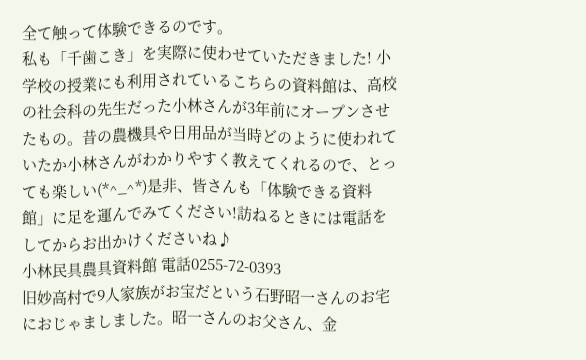全て触って体験できるのです。
私も「千歯こき」を実際に使わせていただきました! 小学校の授業にも利用されているこちらの資料館は、高校の社会科の先生だった小林さんが3年前にオープンさせたもの。昔の農機具や日用品が当時どのように使われていたか小林さんがわかりやすく教えてくれるので、とっても楽しい(*^_^*)是非、皆さんも「体験できる資料館」に足を運んでみてください!訪ねるときには電話をしてからお出かけくださいね♪
小林民具農具資料館 電話0255-72-0393
旧妙高村で9人家族がお宝だという石野昭一さんのお宅におじゃましました。昭一さんのお父さん、金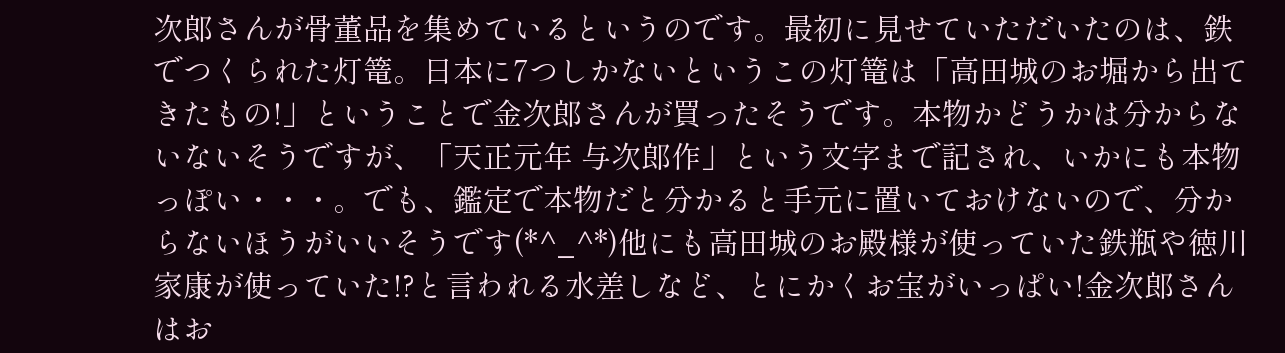次郎さんが骨董品を集めているというのです。最初に見せていただいたのは、鉄でつくられた灯篭。日本に7つしかないというこの灯篭は「高田城のお堀から出てきたもの!」ということで金次郎さんが買ったそうです。本物かどうかは分からないないそうですが、「天正元年 与次郎作」という文字まで記され、いかにも本物っぽい・・・。でも、鑑定で本物だと分かると手元に置いておけないので、分からないほうがいいそうです(*^_^*)他にも高田城のお殿様が使っていた鉄瓶や徳川家康が使っていた!?と言われる水差しなど、とにかくお宝がいっぱい!金次郎さんはお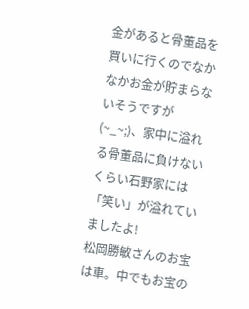金があると骨董品を買いに行くのでなかなかお金が貯まらないそうですが(~_~;)、家中に溢れる骨董品に負けないくらい石野家には「笑い」が溢れていましたよ!
松岡勝敏さんのお宝は車。中でもお宝の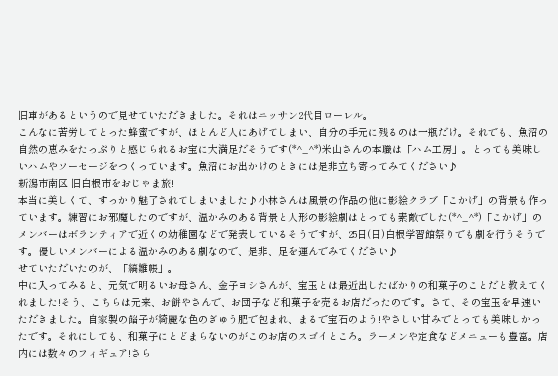旧車があるというので見せていただきました。それはニッサン2代目ローレル。
こんなに苦労してとった蜂蜜ですが、ほとんど人にあげてしまい、自分の手元に残るのは一瓶だけ。それでも、魚沼の自然の恵みをたっぷりと感じられるお宝に大満足だそうです(*^_^*)米山さんの本職は「ハム工房」。とっても美味しいハムやソーセージをつくっています。魚沼にお出かけのときには是非立ち寄ってみてください♪
新潟市南区 旧白根市をおじゃま旅!
本当に美しくて、すっかり魅了されてしまいました♪小林さんは風景の作品の他に影絵クラブ「こかげ」の背景も作っています。練習にお邪魔したのですが、温かみのある背景と人形の影絵劇はとっても素敵でした(*^_^*)「こかげ」のメンバーはボランティアで近くの幼稚園などで発表しているそうですが、25日(日)白根学習館祭りでも劇を行うそうです。優しいメンバーによる温かみのある劇なので、是非、足を運んでみてください♪
せていただいたのが、「縞雛帳」。
中に入ってみると、元気で明るいお母さん、金子ヨシさんが、宝玉とは最近出したばかりの和菓子のことだと教えてくれました!そう、こちらは元来、お餅やさんで、お団子など和菓子を売るお店だったのです。さて、その宝玉を早速いただきました。自家製の餡子が綺麗な色のぎゅう肥で包まれ、まるで宝石のよう!やさしい甘みでとっても美味しかったです。それにしても、和菓子にとどまらないのがこのお店のスゴイところ。ラーメンや定食などメニューも豊富。店内には数々のフィギュア!さら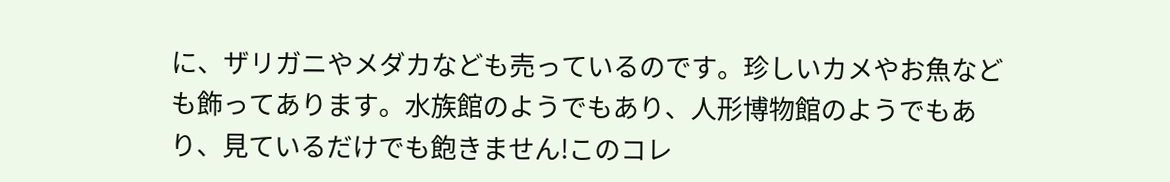に、ザリガニやメダカなども売っているのです。珍しいカメやお魚なども飾ってあります。水族館のようでもあり、人形博物館のようでもあり、見ているだけでも飽きません!このコレ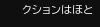クションはほと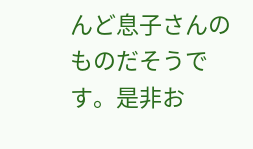んど息子さんのものだそうです。是非お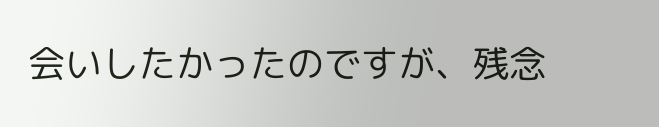会いしたかったのですが、残念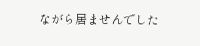ながら居ませんでした